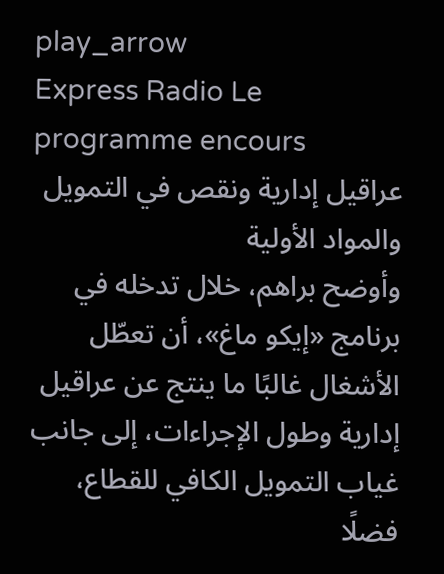play_arrow
Express Radio Le programme encours
عراقيل إدارية ونقص في التمويل والمواد الأولية
وأوضح براهم، خلال تدخله في برنامج «إيكو ماغ»، أن تعطّل الأشغال غالبًا ما ينتج عن عراقيل إدارية وطول الإجراءات، إلى جانب غياب التمويل الكافي للقطاع، فضلًا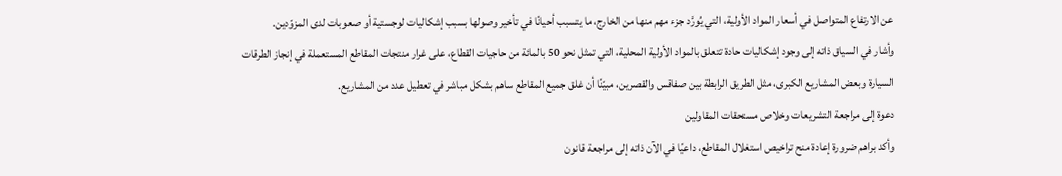عن الارتفاع المتواصل في أسعار المواد الأولية، التي يُورَّد جزء مهم منها من الخارج، ما يتسبب أحيانًا في تأخير وصولها بسبب إشكاليات لوجستية أو صعوبات لدى المزوّدين.
وأشار في السياق ذاته إلى وجود إشكاليات حادة تتعلق بالمواد الأولية المحلية، التي تمثل نحو 50 بالمائة من حاجيات القطاع، على غرار منتجات المقاطع المستعملة في إنجاز الطرقات السيارة وبعض المشاريع الكبرى، مثل الطريق الرابطة بين صفاقس والقصرين، مبيّنًا أن غلق جميع المقاطع ساهم بشكل مباشر في تعطيل عدد من المشاريع.
دعوة إلى مراجعة التشريعات وخلاص مستحقات المقاولين
وأكد براهم ضرورة إعادة منح تراخيص استغلال المقاطع، داعيًا في الآن ذاته إلى مراجعة قانون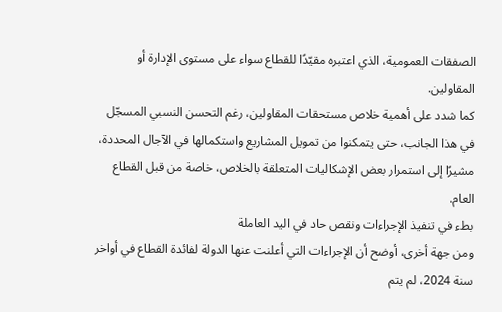الصفقات العمومية، الذي اعتبره مقيّدًا للقطاع سواء على مستوى الإدارة أو المقاولين.
كما شدد على أهمية خلاص مستحقات المقاولين، رغم التحسن النسبي المسجّل في هذا الجانب، حتى يتمكنوا من تمويل المشاريع واستكمالها في الآجال المحددة، مشيرًا إلى استمرار بعض الإشكاليات المتعلقة بالخلاص، خاصة من قبل القطاع العام.
بطء في تنفيذ الإجراءات ونقص حاد في اليد العاملة
ومن جهة أخرى، أوضح أن الإجراءات التي أعلنت عنها الدولة لفائدة القطاع في أواخر سنة 2024، لم يتم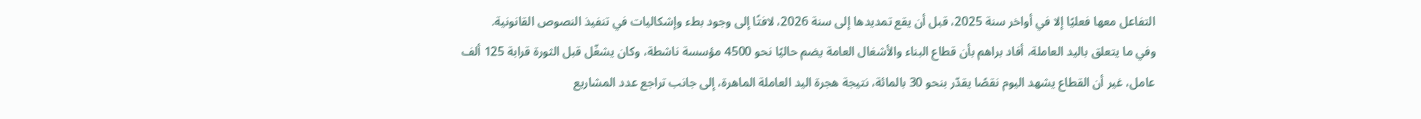التفاعل معها فعليًا إلا في أواخر سنة 2025، قبل أن يقع تمديدها إلى سنة 2026، لافتًا إلى وجود بطء وإشكاليات في تنفيذ النصوص القانونية.
وفي ما يتعلق باليد العاملة، أفاد براهم بأن قطاع البناء والأشغال العامة يضم حاليًا نحو 4500 مؤسسة ناشطة، وكان يشغّل قبل الثورة قرابة 125 ألف عامل، غير أن القطاع يشهد اليوم نقصًا يقدّر بنحو 30 بالمائة، نتيجة هجرة اليد العاملة الماهرة، إلى جانب تراجع عدد المشاريع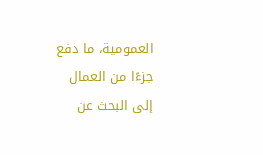العمومية، ما دفع جزءًا من العمال إلى البحث عن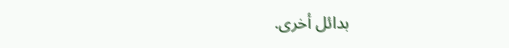بدائل أخرى.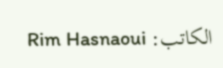الكاتب: Rim Hasnaoui